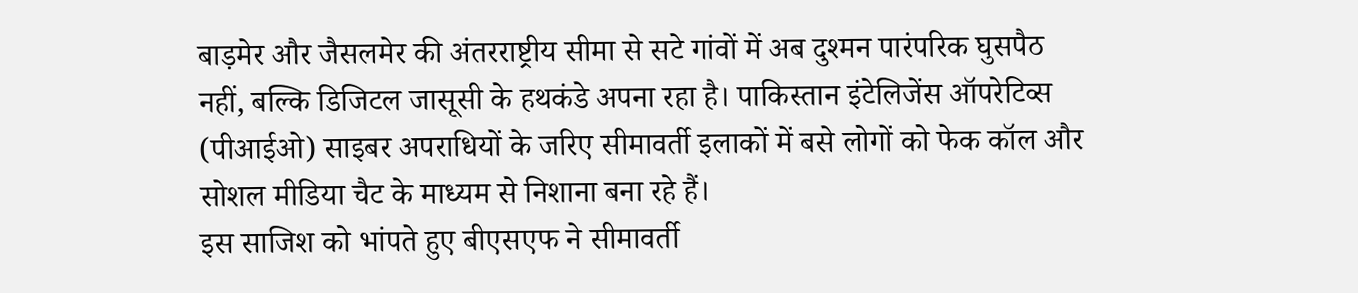बाड़मेर और जैसलमेर की अंतरराष्ट्रीय सीमा से सटे गांवों में अब दुश्मन पारंपरिक घुसपैठ नहीं, बल्कि डिजिटल जासूसी के हथकंडे अपना रहा है। पाकिस्तान इंटेलिजेंस ऑपरेटिव्स (पीआईओ) साइबर अपराधियों के जरिए सीमावर्ती इलाकों में बसे लोगों को फेक कॉल और सोशल मीडिया चैट के माध्यम से निशाना बना रहे हैं।
इस साजिश को भांपते हुए बीएसएफ ने सीमावर्ती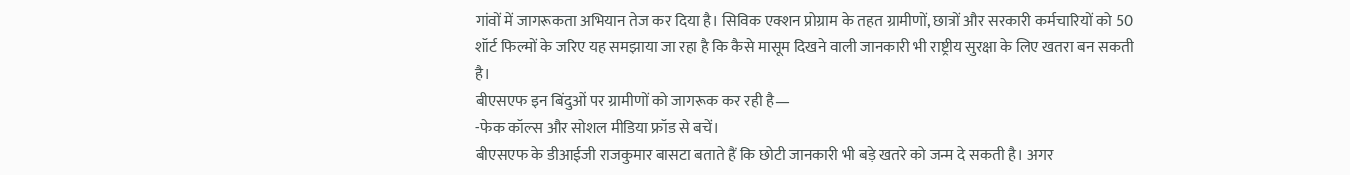गांवों में जागरूकता अभियान तेज कर दिया है। सिविक एक्शन प्रोग्राम के तहत ग्रामीणों, छात्रों और सरकारी कर्मचारियों को 50 शॉर्ट फिल्मों के जरिए यह समझाया जा रहा है कि कैसे मासूम दिखने वाली जानकारी भी राष्ट्रीय सुरक्षा के लिए खतरा बन सकती है।
बीएसएफ इन बिंदुओं पर ग्रामीणों को जागरूक कर रही है—
-फेक कॉल्स और सोशल मीडिया फ्रॉड से बचें।
बीएसएफ के डीआईजी राजकुमार बासटा बताते हैं कि छोटी जानकारी भी बड़े खतरे को जन्म दे सकती है। अगर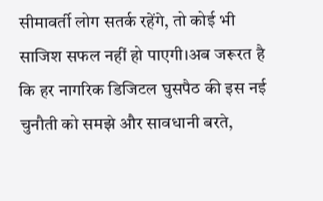सीमावर्ती लोग सतर्क रहेंगे, तो कोई भी साजिश सफल नहीं हो पाएगी।अब जरूरत है कि हर नागरिक डिजिटल घुसपैठ की इस नई चुनौती को समझे और सावधानी बरते,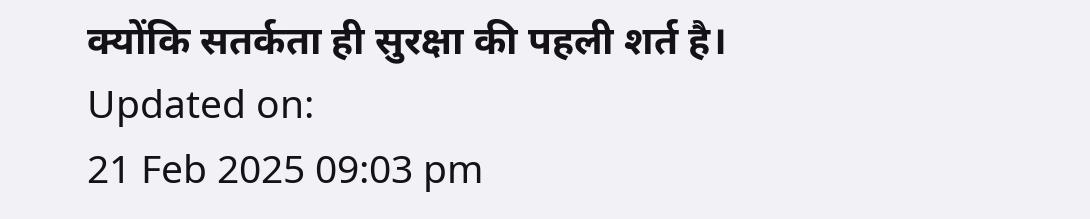क्योंकि सतर्कता ही सुरक्षा की पहली शर्त है।
Updated on:
21 Feb 2025 09:03 pm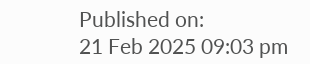Published on:
21 Feb 2025 09:03 pm